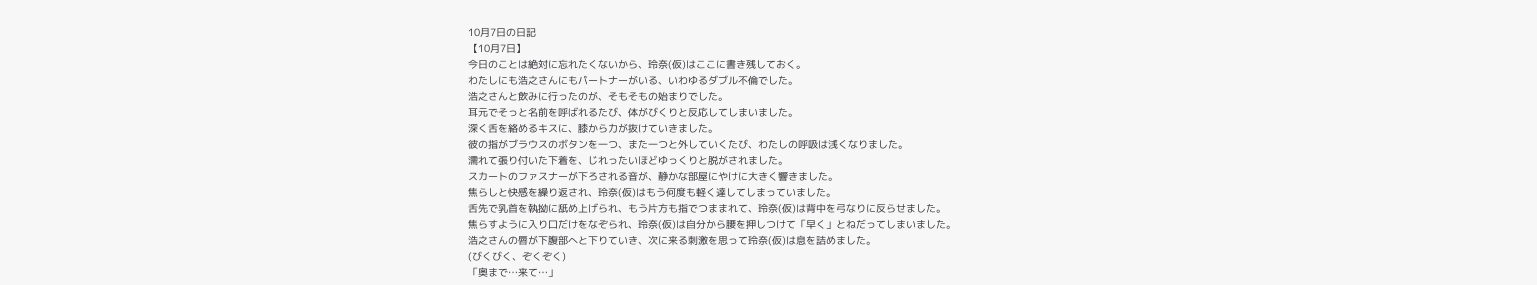10月7日の日記
【10月7日】
今日のことは絶対に忘れたくないから、玲奈(仮)はここに書き残しておく。
わたしにも浩之さんにもパートナーがいる、いわゆるダブル不倫でした。
浩之さんと飲みに行ったのが、そもそもの始まりでした。
耳元でそっと名前を呼ばれるたび、体がびくりと反応してしまいました。
深く舌を絡めるキスに、膝から力が抜けていきました。
彼の指がブラウスのボタンを一つ、また一つと外していくたび、わたしの呼吸は浅くなりました。
濡れて張り付いた下着を、じれったいほどゆっくりと脱がされました。
スカートのファスナーが下ろされる音が、静かな部屋にやけに大きく響きました。
焦らしと快感を繰り返され、玲奈(仮)はもう何度も軽く達してしまっていました。
舌先で乳首を執拗に舐め上げられ、もう片方も指でつままれて、玲奈(仮)は背中を弓なりに反らせました。
焦らすように入り口だけをなぞられ、玲奈(仮)は自分から腰を押しつけて「早く」とねだってしまいました。
浩之さんの唇が下腹部へと下りていき、次に来る刺激を思って玲奈(仮)は息を詰めました。
(びくびく、ぞくぞく)
「奥まで…来て…」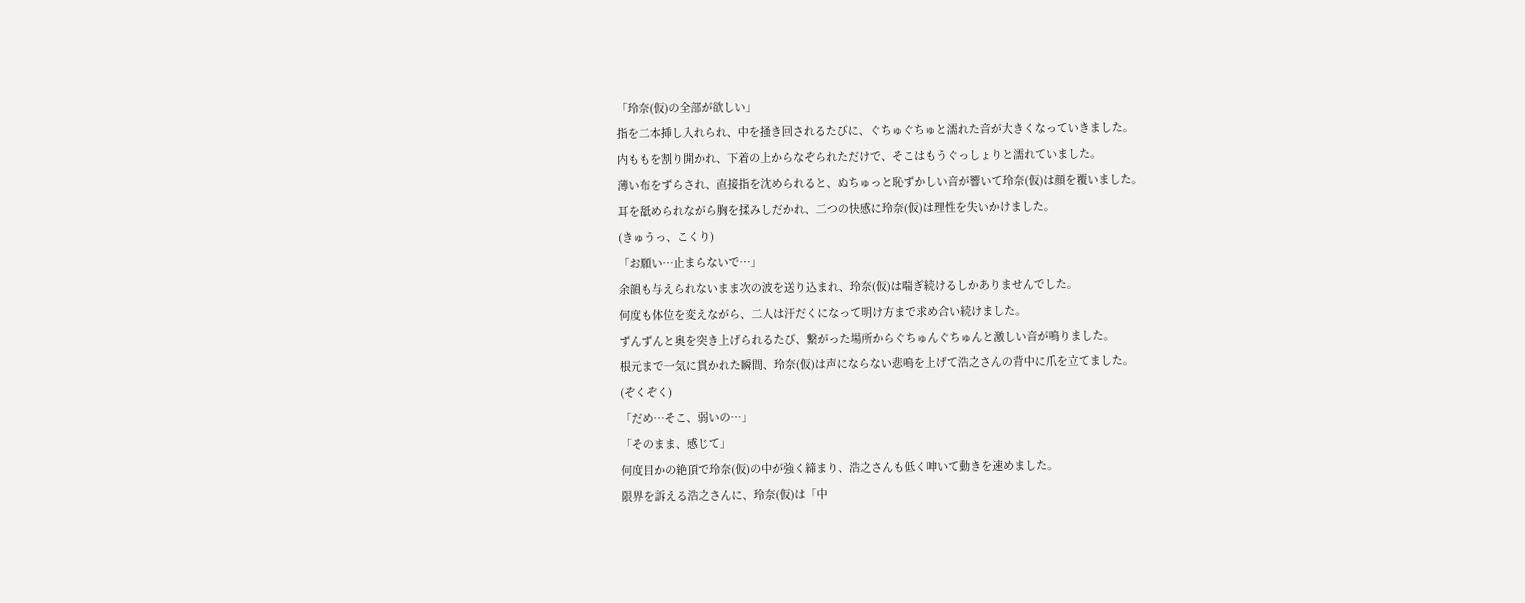「玲奈(仮)の全部が欲しい」
指を二本挿し入れられ、中を掻き回されるたびに、ぐちゅぐちゅと濡れた音が大きくなっていきました。
内ももを割り開かれ、下着の上からなぞられただけで、そこはもうぐっしょりと濡れていました。
薄い布をずらされ、直接指を沈められると、ぬちゅっと恥ずかしい音が響いて玲奈(仮)は顔を覆いました。
耳を舐められながら胸を揉みしだかれ、二つの快感に玲奈(仮)は理性を失いかけました。
(きゅうっ、こくり)
「お願い…止まらないで…」
余韻も与えられないまま次の波を送り込まれ、玲奈(仮)は喘ぎ続けるしかありませんでした。
何度も体位を変えながら、二人は汗だくになって明け方まで求め合い続けました。
ずんずんと奥を突き上げられるたび、繋がった場所からぐちゅんぐちゅんと激しい音が鳴りました。
根元まで一気に貫かれた瞬間、玲奈(仮)は声にならない悲鳴を上げて浩之さんの背中に爪を立てました。
(ぞくぞく)
「だめ…そこ、弱いの…」
「そのまま、感じて」
何度目かの絶頂で玲奈(仮)の中が強く締まり、浩之さんも低く呻いて動きを速めました。
限界を訴える浩之さんに、玲奈(仮)は「中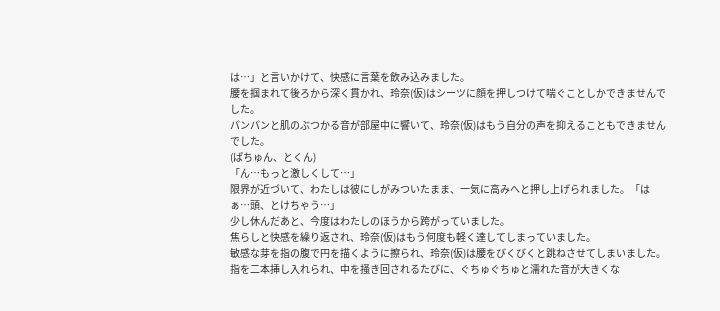は…」と言いかけて、快感に言葉を飲み込みました。
腰を掴まれて後ろから深く貫かれ、玲奈(仮)はシーツに顔を押しつけて喘ぐことしかできませんでした。
パンパンと肌のぶつかる音が部屋中に響いて、玲奈(仮)はもう自分の声を抑えることもできませんでした。
(ぱちゅん、とくん)
「ん…もっと激しくして…」
限界が近づいて、わたしは彼にしがみついたまま、一気に高みへと押し上げられました。「はぁ…頭、とけちゃう…」
少し休んだあと、今度はわたしのほうから跨がっていました。
焦らしと快感を繰り返され、玲奈(仮)はもう何度も軽く達してしまっていました。
敏感な芽を指の腹で円を描くように擦られ、玲奈(仮)は腰をびくびくと跳ねさせてしまいました。
指を二本挿し入れられ、中を掻き回されるたびに、ぐちゅぐちゅと濡れた音が大きくな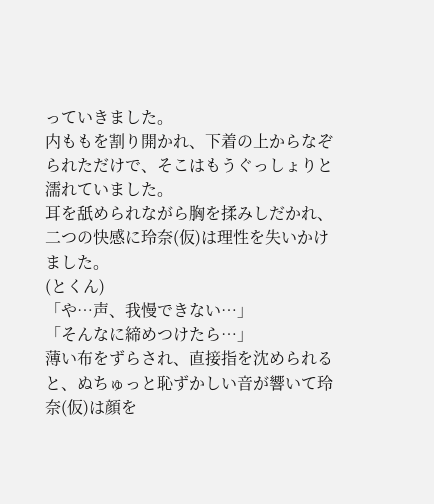っていきました。
内ももを割り開かれ、下着の上からなぞられただけで、そこはもうぐっしょりと濡れていました。
耳を舐められながら胸を揉みしだかれ、二つの快感に玲奈(仮)は理性を失いかけました。
(とくん)
「や…声、我慢できない…」
「そんなに締めつけたら…」
薄い布をずらされ、直接指を沈められると、ぬちゅっと恥ずかしい音が響いて玲奈(仮)は顔を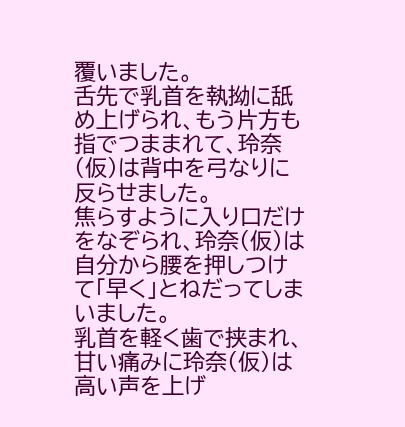覆いました。
舌先で乳首を執拗に舐め上げられ、もう片方も指でつままれて、玲奈(仮)は背中を弓なりに反らせました。
焦らすように入り口だけをなぞられ、玲奈(仮)は自分から腰を押しつけて「早く」とねだってしまいました。
乳首を軽く歯で挟まれ、甘い痛みに玲奈(仮)は高い声を上げ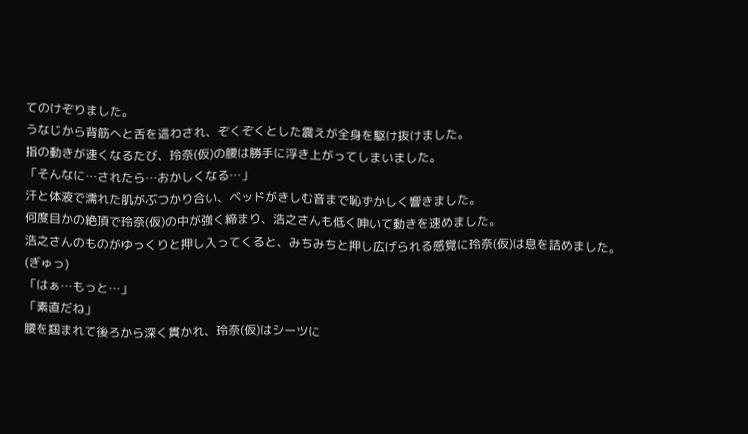てのけぞりました。
うなじから背筋へと舌を這わされ、ぞくぞくとした震えが全身を駆け抜けました。
指の動きが速くなるたび、玲奈(仮)の腰は勝手に浮き上がってしまいました。
「そんなに…されたら…おかしくなる…」
汗と体液で濡れた肌がぶつかり合い、ベッドがきしむ音まで恥ずかしく響きました。
何度目かの絶頂で玲奈(仮)の中が強く締まり、浩之さんも低く呻いて動きを速めました。
浩之さんのものがゆっくりと押し入ってくると、みちみちと押し広げられる感覚に玲奈(仮)は息を詰めました。
(ぎゅっ)
「はぁ…もっと…」
「素直だね」
腰を掴まれて後ろから深く貫かれ、玲奈(仮)はシーツに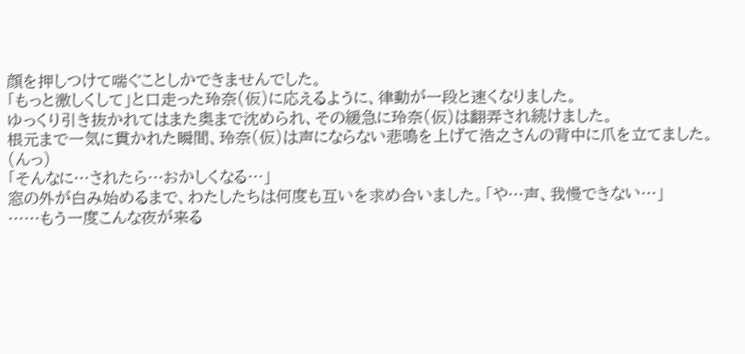顔を押しつけて喘ぐことしかできませんでした。
「もっと激しくして」と口走った玲奈(仮)に応えるように、律動が一段と速くなりました。
ゆっくり引き抜かれてはまた奥まで沈められ、その緩急に玲奈(仮)は翻弄され続けました。
根元まで一気に貫かれた瞬間、玲奈(仮)は声にならない悲鳴を上げて浩之さんの背中に爪を立てました。
(んっ)
「そんなに…されたら…おかしくなる…」
窓の外が白み始めるまで、わたしたちは何度も互いを求め合いました。「や…声、我慢できない…」
……もう一度こんな夜が来る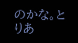のかな。とりあ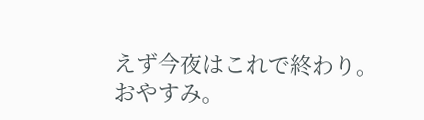えず今夜はこれで終わり。おやすみ。